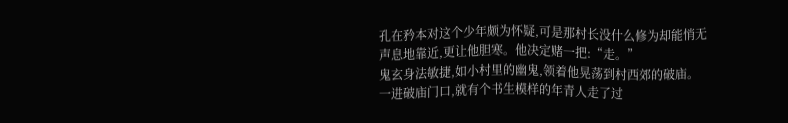孔在矜本对这个少年颇为怀疑,可是那村长没什么修为却能悄无声息地靠近,更让他胆寒。他决定赌一把:“走。”
鬼玄身法敏捷,如小村里的幽鬼,领着他晃荡到村西郊的破庙。
一进破庙门口,就有个书生模样的年青人走了过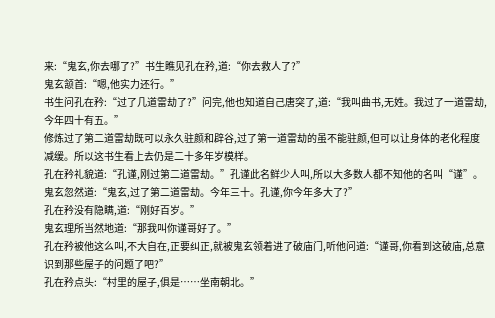来:“鬼玄,你去哪了?”书生瞧见孔在矜,道:“你去救人了?”
鬼玄颔首:“嗯,他实力还行。”
书生问孔在矜:“过了几道雷劫了?”问完,他也知道自己唐突了,道:“我叫曲书,无姓。我过了一道雷劫,今年四十有五。”
修炼过了第二道雷劫既可以永久驻颜和辟谷,过了第一道雷劫的虽不能驻颜,但可以让身体的老化程度减缓。所以这书生看上去仍是二十多年岁模样。
孔在矜礼貌道:“孔谨,刚过第二道雷劫。”孔谨此名鲜少人叫,所以大多数人都不知他的名叫“谨”。
鬼玄忽然道:“鬼玄,过了第二道雷劫。今年三十。孔谨,你今年多大了?”
孔在矜没有隐瞒,道:“刚好百岁。”
鬼玄理所当然地道:“那我叫你谨哥好了。”
孔在矜被他这么叫,不大自在,正要纠正,就被鬼玄领着进了破庙门,听他问道:“谨哥,你看到这破庙,总意识到那些屋子的问题了吧?”
孔在矜点头:“村里的屋子,俱是……坐南朝北。”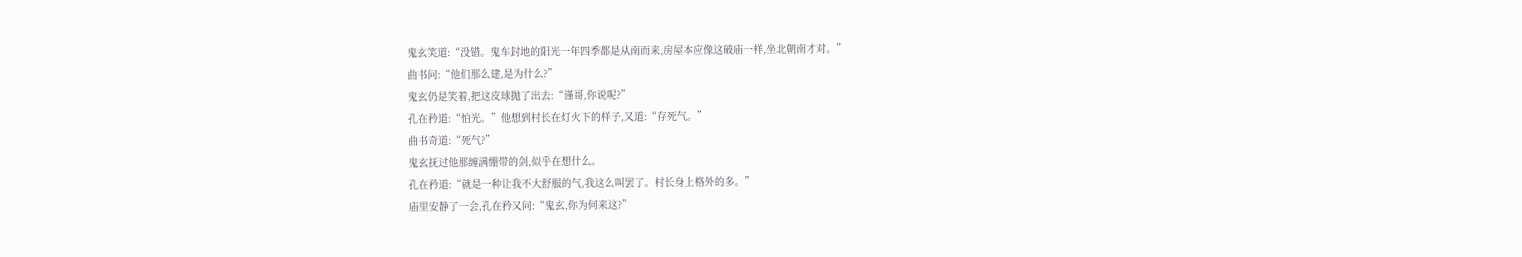鬼玄笑道:“没错。鬼车封地的阳光一年四季都是从南而来,房屋本应像这破庙一样,坐北朝南才对。”
曲书问:“他们那么建,是为什么?”
鬼玄仍是笑着,把这皮球抛了出去:“谨哥,你说呢?”
孔在矜道:“怕光。”他想到村长在灯火下的样子,又道:“存死气。”
曲书奇道:“死气?”
鬼玄抚过他那缠满绷带的剑,似乎在想什么。
孔在矜道:“就是一种让我不大舒服的气,我这么叫罢了。村长身上格外的多。”
庙里安静了一会,孔在矜又问:“鬼玄,你为何来这?”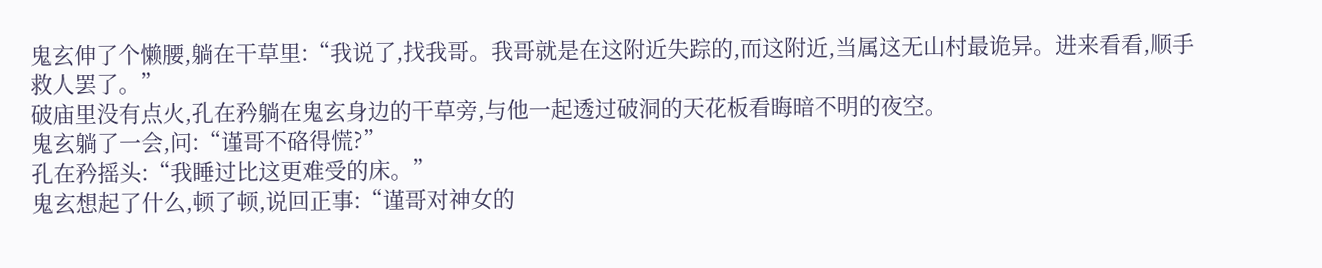鬼玄伸了个懒腰,躺在干草里:“我说了,找我哥。我哥就是在这附近失踪的,而这附近,当属这无山村最诡异。进来看看,顺手救人罢了。”
破庙里没有点火,孔在矜躺在鬼玄身边的干草旁,与他一起透过破洞的天花板看晦暗不明的夜空。
鬼玄躺了一会,问:“谨哥不硌得慌?”
孔在矜摇头:“我睡过比这更难受的床。”
鬼玄想起了什么,顿了顿,说回正事:“谨哥对神女的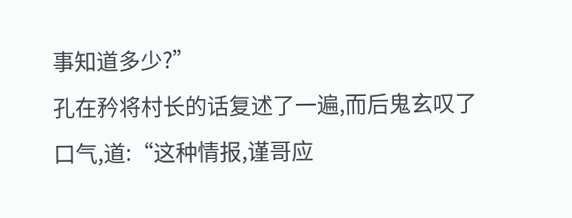事知道多少?”
孔在矜将村长的话复述了一遍,而后鬼玄叹了口气,道:“这种情报,谨哥应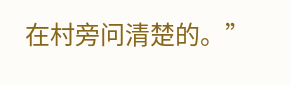在村旁问清楚的。”